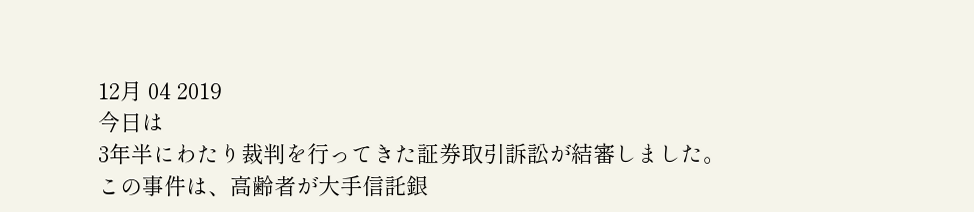12月 04 2019
今日は
3年半にわたり裁判を行ってきた証券取引訴訟が結審しました。
この事件は、高齢者が大手信託銀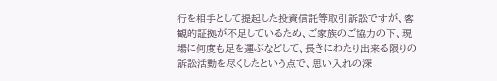行を相手として提起した投資信託等取引訴訟ですが、客観的証拠が不足しているため、ご家族のご協力の下、現場に何度も足を運ぶなどして、長きにわたり出来る限りの訴訟活動を尽くしたという点で、思い入れの深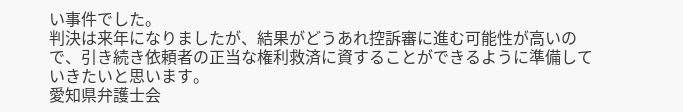い事件でした。
判決は来年になりましたが、結果がどうあれ控訴審に進む可能性が高いので、引き続き依頼者の正当な権利救済に資することができるように準備していきたいと思います。
愛知県弁護士会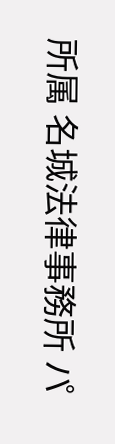所属 名城法律事務所 パ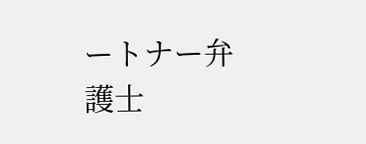ートナー弁護士